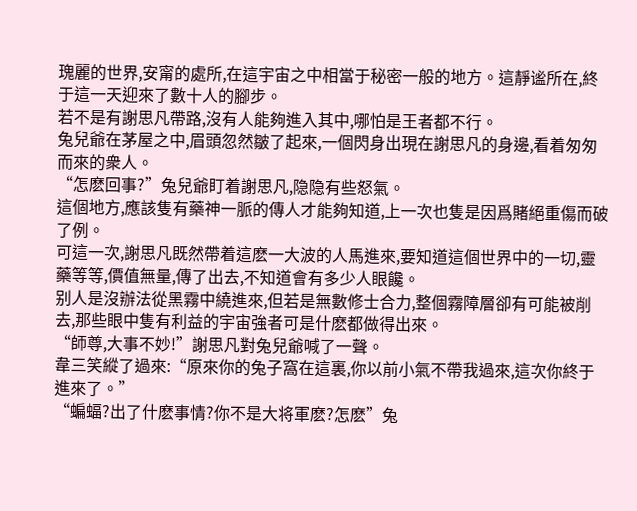瑰麗的世界,安甯的處所,在這宇宙之中相當于秘密一般的地方。這靜谧所在,終于這一天迎來了數十人的腳步。
若不是有謝思凡帶路,沒有人能夠進入其中,哪怕是王者都不行。
兔兒爺在茅屋之中,眉頭忽然皺了起來,一個閃身出現在謝思凡的身邊,看着匆匆而來的衆人。
“怎麽回事?”兔兒爺盯着謝思凡,隐隐有些怒氣。
這個地方,應該隻有藥神一脈的傳人才能夠知道,上一次也隻是因爲賭絕重傷而破了例。
可這一次,謝思凡既然帶着這麽一大波的人馬進來,要知道這個世界中的一切,靈藥等等,價值無量,傳了出去,不知道會有多少人眼饞。
别人是沒辦法從黑霧中繞進來,但若是無數修士合力,整個霧障層卻有可能被削去,那些眼中隻有利益的宇宙強者可是什麽都做得出來。
“師尊,大事不妙!”謝思凡對兔兒爺喊了一聲。
韋三笑縱了過來:“原來你的兔子窩在這裏,你以前小氣不帶我過來,這次你終于進來了。”
“蝙蝠?出了什麽事情?你不是大将軍麽?怎麽”兔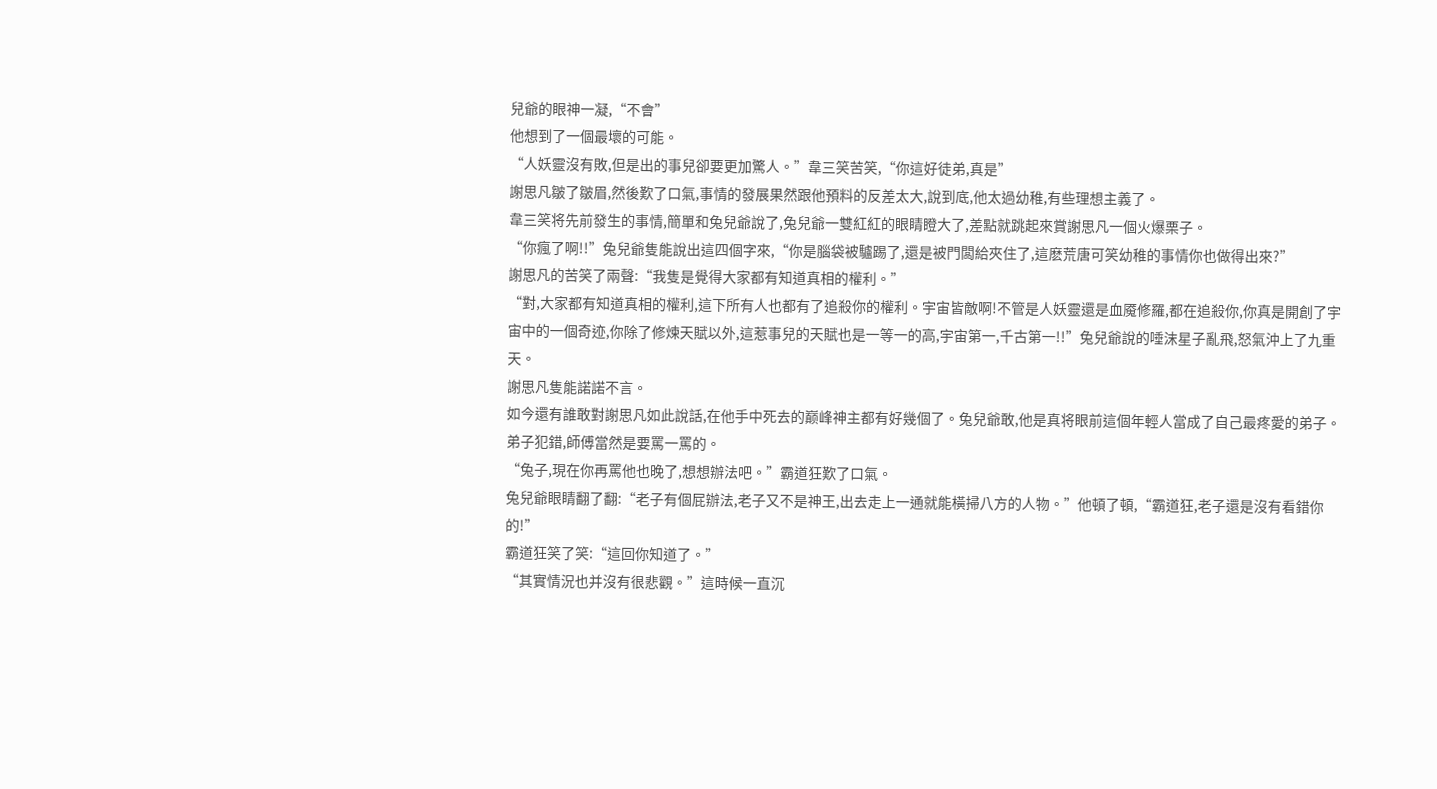兒爺的眼神一凝,“不會”
他想到了一個最壞的可能。
“人妖靈沒有敗,但是出的事兒卻要更加驚人。”韋三笑苦笑,“你這好徒弟,真是”
謝思凡皺了皺眉,然後歎了口氣,事情的發展果然跟他預料的反差太大,說到底,他太過幼稚,有些理想主義了。
韋三笑将先前發生的事情,簡單和兔兒爺說了,兔兒爺一雙紅紅的眼睛瞪大了,差點就跳起來賞謝思凡一個火爆栗子。
“你瘋了啊!!”兔兒爺隻能說出這四個字來,“你是腦袋被驢踢了,還是被門闆給夾住了,這麽荒唐可笑幼稚的事情你也做得出來?”
謝思凡的苦笑了兩聲:“我隻是覺得大家都有知道真相的權利。”
“對,大家都有知道真相的權利,這下所有人也都有了追殺你的權利。宇宙皆敵啊!不管是人妖靈還是血魇修羅,都在追殺你,你真是開創了宇宙中的一個奇迹,你除了修煉天賦以外,這惹事兒的天賦也是一等一的高,宇宙第一,千古第一!!”兔兒爺說的唾沫星子亂飛,怒氣沖上了九重天。
謝思凡隻能諾諾不言。
如今還有誰敢對謝思凡如此說話,在他手中死去的巅峰神主都有好幾個了。兔兒爺敢,他是真将眼前這個年輕人當成了自己最疼愛的弟子。
弟子犯錯,師傅當然是要罵一罵的。
“兔子,現在你再罵他也晚了,想想辦法吧。”霸道狂歎了口氣。
兔兒爺眼睛翻了翻:“老子有個屁辦法,老子又不是神王,出去走上一通就能橫掃八方的人物。”他頓了頓,“霸道狂,老子還是沒有看錯你的!”
霸道狂笑了笑:“這回你知道了。”
“其實情況也并沒有很悲觀。”這時候一直沉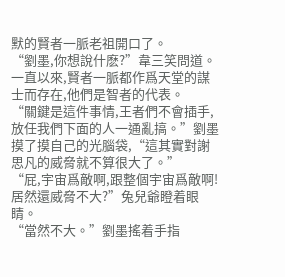默的賢者一脈老祖開口了。
“劉墨,你想說什麽?”韋三笑問道。
一直以來,賢者一脈都作爲天堂的謀士而存在,他們是智者的代表。
“關鍵是這件事情,王者們不會插手,放任我們下面的人一通亂搞。”劉墨摸了摸自己的光腦袋,“這其實對謝思凡的威脅就不算很大了。”
“屁,宇宙爲敵啊,跟整個宇宙爲敵啊!居然還威脅不大?”兔兒爺瞪着眼睛。
“當然不大。”劉墨搖着手指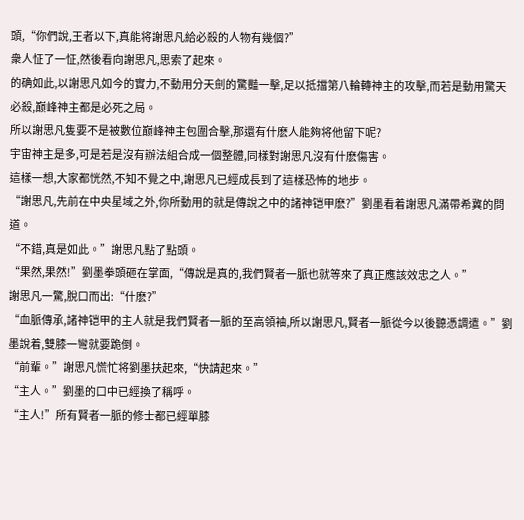頭,“你們說,王者以下,真能将謝思凡給必殺的人物有幾個?”
衆人怔了一怔,然後看向謝思凡,思索了起來。
的确如此,以謝思凡如今的實力,不動用分天劍的驚豔一擊,足以抵擋第八輪轉神主的攻擊,而若是動用驚天必殺,巅峰神主都是必死之局。
所以謝思凡隻要不是被數位巅峰神主包圍合擊,那還有什麽人能夠将他留下呢?
宇宙神主是多,可是若是沒有辦法組合成一個整體,同樣對謝思凡沒有什麽傷害。
這樣一想,大家都恍然,不知不覺之中,謝思凡已經成長到了這樣恐怖的地步。
“謝思凡,先前在中央星域之外,你所動用的就是傳說之中的諸神铠甲麽?”劉墨看着謝思凡滿帶希冀的問道。
“不錯,真是如此。”謝思凡點了點頭。
“果然,果然!”劉墨拳頭砸在掌面,“傳說是真的,我們賢者一脈也就等來了真正應該效忠之人。”
謝思凡一驚,脫口而出:“什麽?”
“血脈傳承,諸神铠甲的主人就是我們賢者一脈的至高領袖,所以謝思凡,賢者一脈從今以後聽憑調遣。”劉墨說着,雙膝一彎就要跪倒。
“前輩。”謝思凡慌忙将劉墨扶起來,“快請起來。”
“主人。”劉墨的口中已經換了稱呼。
“主人!”所有賢者一脈的修士都已經單膝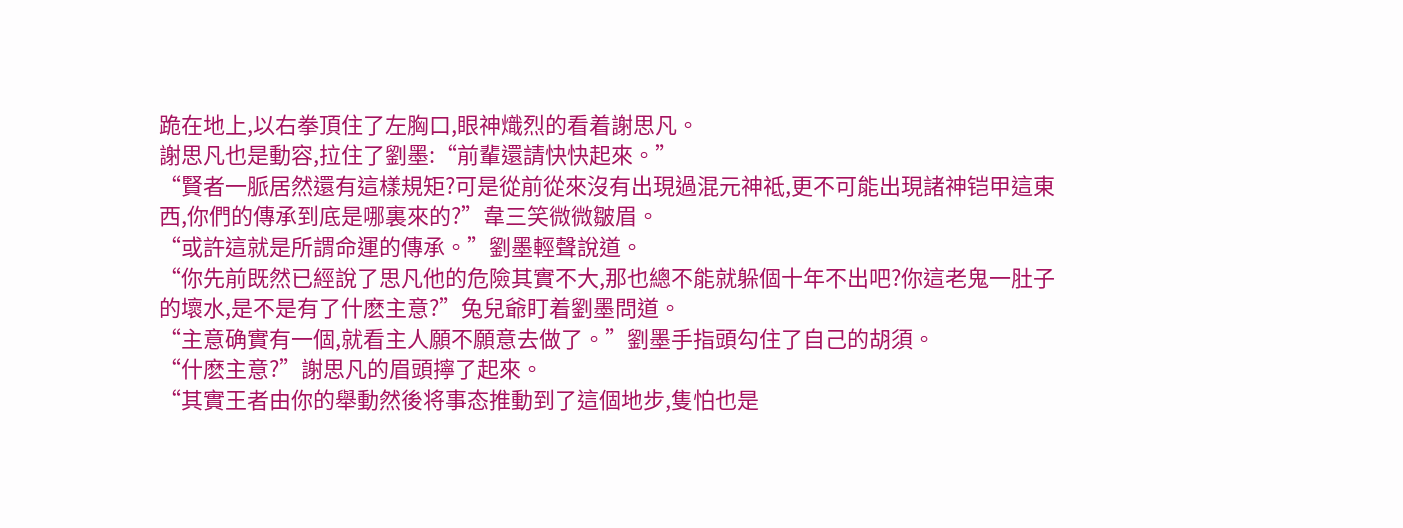跪在地上,以右拳頂住了左胸口,眼神熾烈的看着謝思凡。
謝思凡也是動容,拉住了劉墨:“前輩還請快快起來。”
“賢者一脈居然還有這樣規矩?可是從前從來沒有出現過混元神祗,更不可能出現諸神铠甲這東西,你們的傳承到底是哪裏來的?”韋三笑微微皺眉。
“或許這就是所謂命運的傳承。”劉墨輕聲說道。
“你先前既然已經說了思凡他的危險其實不大,那也總不能就躲個十年不出吧?你這老鬼一肚子的壞水,是不是有了什麽主意?”兔兒爺盯着劉墨問道。
“主意确實有一個,就看主人願不願意去做了。”劉墨手指頭勾住了自己的胡須。
“什麽主意?”謝思凡的眉頭擰了起來。
“其實王者由你的舉動然後将事态推動到了這個地步,隻怕也是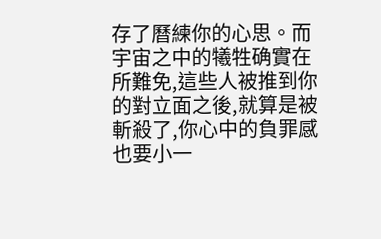存了曆練你的心思。而宇宙之中的犧牲确實在所難免,這些人被推到你的對立面之後,就算是被斬殺了,你心中的負罪感也要小一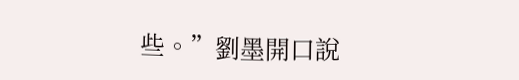些。”劉墨開口說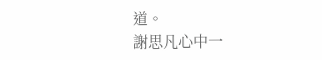道。
謝思凡心中一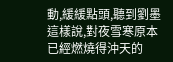動,緩緩點頭,聽到劉墨這樣說,對夜雪寒原本已經燃燒得沖天的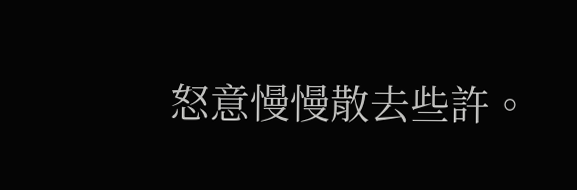怒意慢慢散去些許。